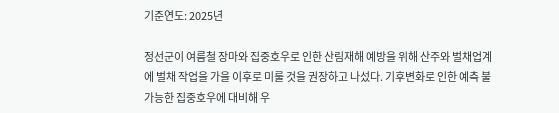기준연도: 2025년

정선군이 여름철 장마와 집중호우로 인한 산림재해 예방을 위해 산주와 벌채업계에 벌채 작업을 가을 이후로 미룰 것을 권장하고 나섰다. 기후변화로 인한 예측 불가능한 집중호우에 대비해 우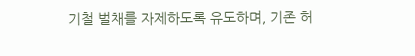기철 벌채를 자제하도록 유도하며, 기존 허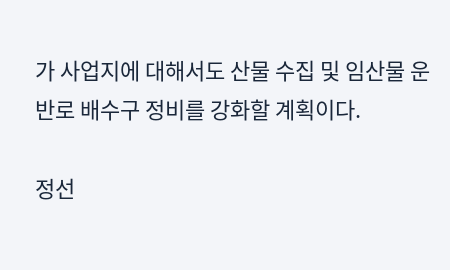가 사업지에 대해서도 산물 수집 및 임산물 운반로 배수구 정비를 강화할 계획이다.

정선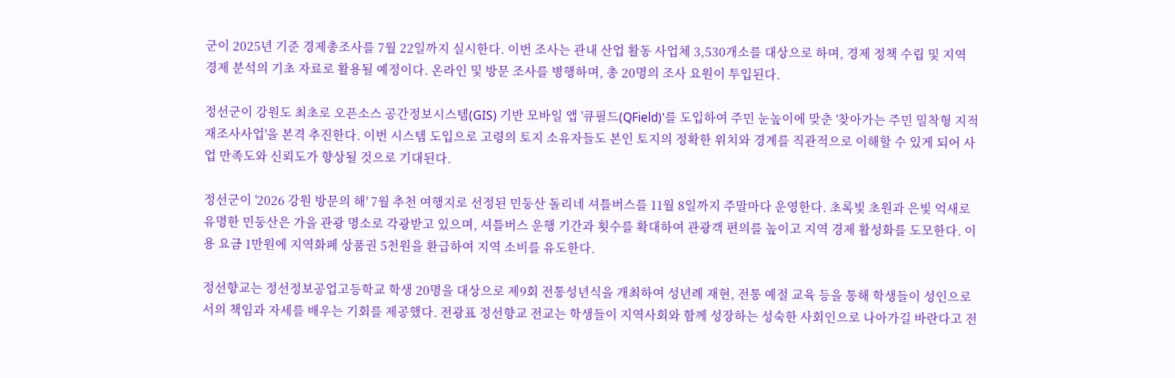군이 2025년 기준 경제총조사를 7월 22일까지 실시한다. 이번 조사는 관내 산업 활동 사업체 3,530개소를 대상으로 하며, 경제 정책 수립 및 지역 경제 분석의 기초 자료로 활용될 예정이다. 온라인 및 방문 조사를 병행하며, 총 20명의 조사 요원이 투입된다.

정선군이 강원도 최초로 오픈소스 공간정보시스템(GIS) 기반 모바일 앱 '큐필드(QField)'를 도입하여 주민 눈높이에 맞춘 '찾아가는 주민 밀착형 지적재조사사업'을 본격 추진한다. 이번 시스템 도입으로 고령의 토지 소유자들도 본인 토지의 정확한 위치와 경계를 직관적으로 이해할 수 있게 되어 사업 만족도와 신뢰도가 향상될 것으로 기대된다.

정선군이 '2026 강원 방문의 해' 7월 추천 여행지로 선정된 민둥산 돌리네 셔틀버스를 11월 8일까지 주말마다 운영한다. 초록빛 초원과 은빛 억새로 유명한 민둥산은 가을 관광 명소로 각광받고 있으며, 셔틀버스 운행 기간과 횟수를 확대하여 관광객 편의를 높이고 지역 경제 활성화를 도모한다. 이용 요금 1만원에 지역화폐 상품권 5천원을 환급하여 지역 소비를 유도한다.

정선향교는 정선정보공업고등학교 학생 20명을 대상으로 제9회 전통성년식을 개최하여 성년례 재현, 전통 예절 교육 등을 통해 학생들이 성인으로서의 책임과 자세를 배우는 기회를 제공했다. 전광표 정선향교 전교는 학생들이 지역사회와 함께 성장하는 성숙한 사회인으로 나아가길 바란다고 전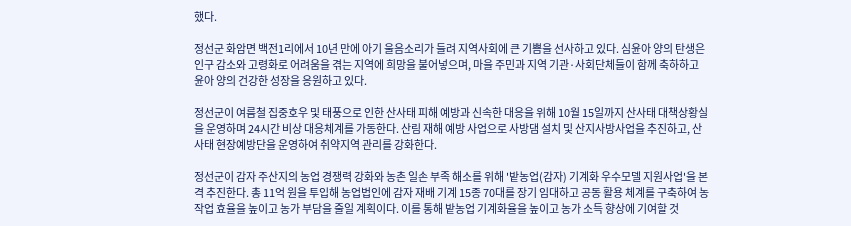했다.

정선군 화암면 백전1리에서 10년 만에 아기 울음소리가 들려 지역사회에 큰 기쁨을 선사하고 있다. 심윤아 양의 탄생은 인구 감소와 고령화로 어려움을 겪는 지역에 희망을 불어넣으며, 마을 주민과 지역 기관·사회단체들이 함께 축하하고 윤아 양의 건강한 성장을 응원하고 있다.

정선군이 여름철 집중호우 및 태풍으로 인한 산사태 피해 예방과 신속한 대응을 위해 10월 15일까지 산사태 대책상황실을 운영하며 24시간 비상 대응체계를 가동한다. 산림 재해 예방 사업으로 사방댐 설치 및 산지사방사업을 추진하고, 산사태 현장예방단을 운영하여 취약지역 관리를 강화한다.

정선군이 감자 주산지의 농업 경쟁력 강화와 농촌 일손 부족 해소를 위해 '밭농업(감자) 기계화 우수모델 지원사업'을 본격 추진한다. 총 11억 원을 투입해 농업법인에 감자 재배 기계 15종 70대를 장기 임대하고 공동 활용 체계를 구축하여 농작업 효율을 높이고 농가 부담을 줄일 계획이다. 이를 통해 밭농업 기계화율을 높이고 농가 소득 향상에 기여할 것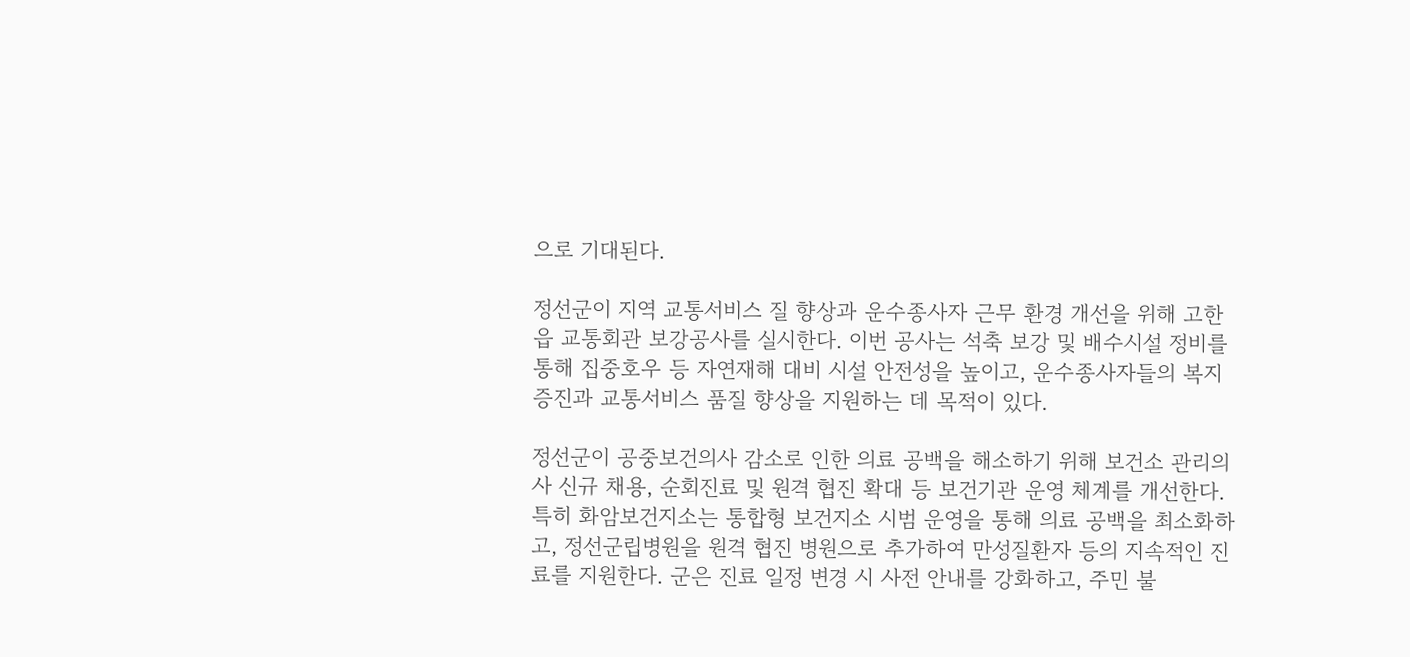으로 기대된다.

정선군이 지역 교통서비스 질 향상과 운수종사자 근무 환경 개선을 위해 고한읍 교통회관 보강공사를 실시한다. 이번 공사는 석축 보강 및 배수시설 정비를 통해 집중호우 등 자연재해 대비 시설 안전성을 높이고, 운수종사자들의 복지 증진과 교통서비스 품질 향상을 지원하는 데 목적이 있다.

정선군이 공중보건의사 감소로 인한 의료 공백을 해소하기 위해 보건소 관리의사 신규 채용, 순회진료 및 원격 협진 확대 등 보건기관 운영 체계를 개선한다. 특히 화암보건지소는 통합형 보건지소 시범 운영을 통해 의료 공백을 최소화하고, 정선군립병원을 원격 협진 병원으로 추가하여 만성질환자 등의 지속적인 진료를 지원한다. 군은 진료 일정 변경 시 사전 안내를 강화하고, 주민 불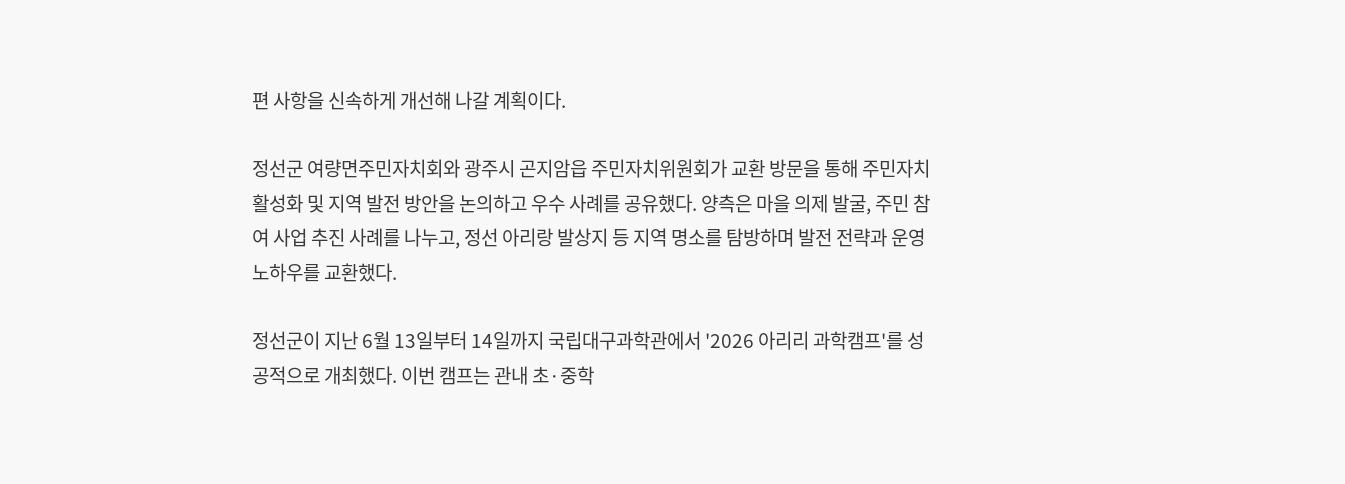편 사항을 신속하게 개선해 나갈 계획이다.

정선군 여량면주민자치회와 광주시 곤지암읍 주민자치위원회가 교환 방문을 통해 주민자치 활성화 및 지역 발전 방안을 논의하고 우수 사례를 공유했다. 양측은 마을 의제 발굴, 주민 참여 사업 추진 사례를 나누고, 정선 아리랑 발상지 등 지역 명소를 탐방하며 발전 전략과 운영 노하우를 교환했다.

정선군이 지난 6월 13일부터 14일까지 국립대구과학관에서 '2026 아리리 과학캠프'를 성공적으로 개최했다. 이번 캠프는 관내 초·중학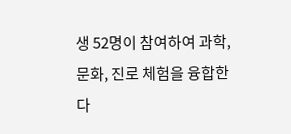생 52명이 참여하여 과학, 문화, 진로 체험을 융합한 다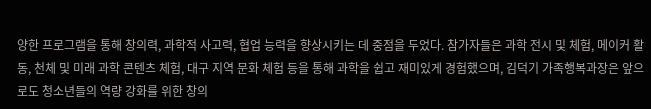양한 프로그램을 통해 창의력, 과학적 사고력, 협업 능력을 향상시키는 데 중점을 두었다. 참가자들은 과학 전시 및 체험, 메이커 활동, 천체 및 미래 과학 콘텐츠 체험, 대구 지역 문화 체험 등을 통해 과학을 쉽고 재미있게 경험했으며, 김덕기 가족행복과장은 앞으로도 청소년들의 역량 강화를 위한 창의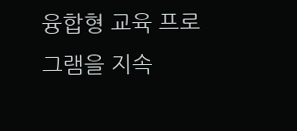융합형 교육 프로그램을 지속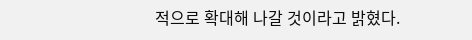적으로 확대해 나갈 것이라고 밝혔다.